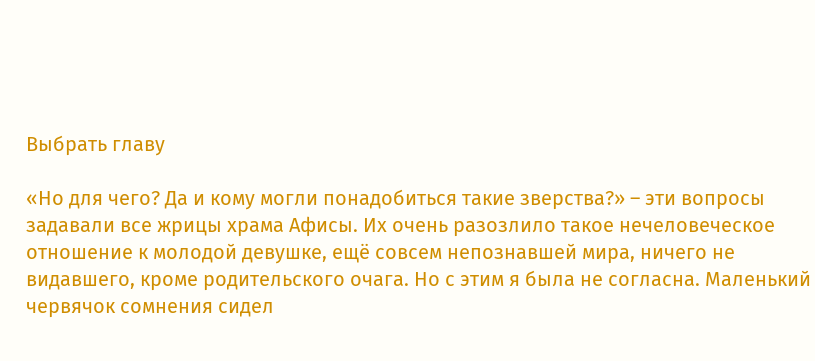Выбрать главу

«Но для чего? Да и кому могли понадобиться такие зверства?» – эти вопросы задавали все жрицы храма Афисы. Их очень разозлило такое нечеловеческое отношение к молодой девушке, ещё совсем непознавшей мира, ничего не видавшего, кроме родительского очага. Но с этим я была не согласна. Маленький червячок сомнения сидел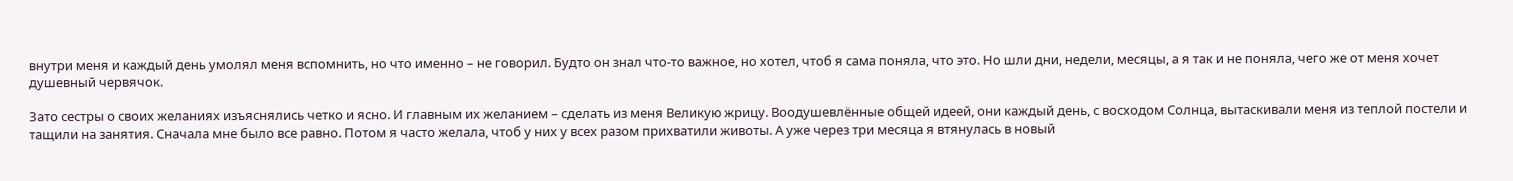внутри меня и каждый день умолял меня вспомнить, но что именно – не говорил. Будто он знал что-то важное, но хотел, чтоб я сама поняла, что это. Но шли дни, недели, месяцы, а я так и не поняла, чего же от меня хочет душевный червячок.

Зато сестры о своих желаниях изъяснялись четко и ясно. И главным их желанием – сделать из меня Великую жрицу. Воодушевлённые общей идеей, они каждый день, с восходом Солнца, вытаскивали меня из теплой постели и тащили на занятия. Сначала мне было все равно. Потом я часто желала, чтоб у них у всех разом прихватили животы. А уже через три месяца я втянулась в новый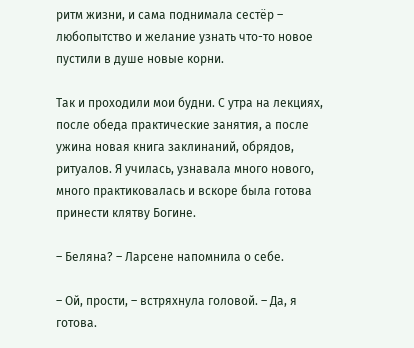ритм жизни, и сама поднимала сестёр – любопытство и желание узнать что-то новое пустили в душе новые корни.

Так и проходили мои будни. С утра на лекциях, после обеда практические занятия, а после ужина новая книга заклинаний, обрядов, ритуалов. Я училась, узнавала много нового, много практиковалась и вскоре была готова принести клятву Богине.

– Беляна? – Ларсене напомнила о себе.

– Ой, прости, – встряхнула головой. – Да, я готова.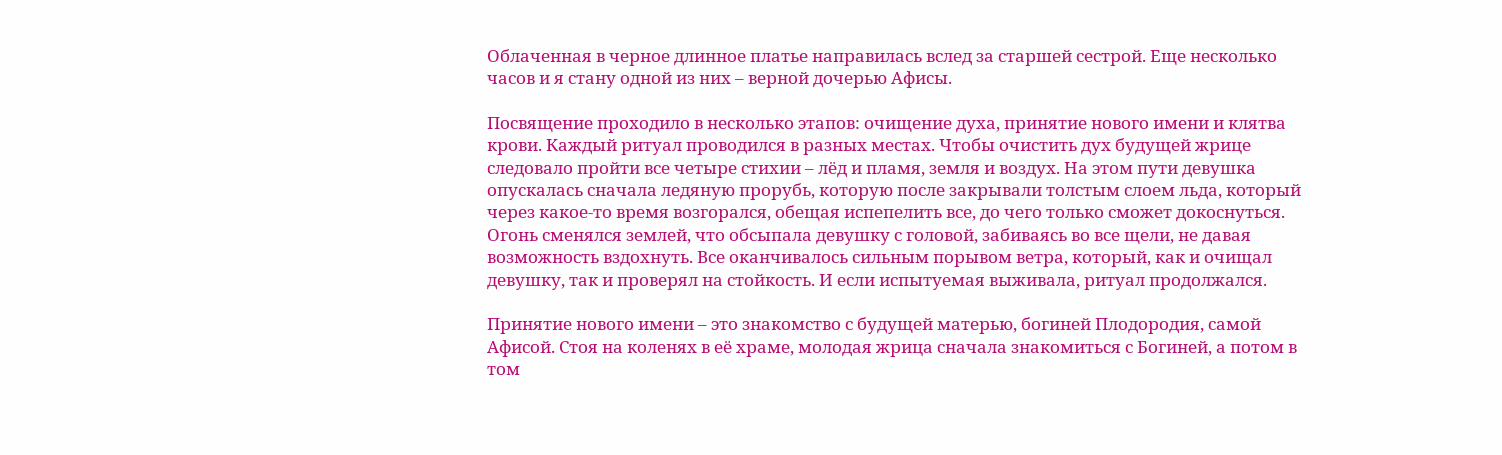Облаченная в черное длинное платье направилась вслед за старшей сестрой. Еще несколько часов и я стану одной из них – верной дочерью Афисы.

Посвящение проходило в несколько этапов: очищение духа, принятие нового имени и клятва крови. Каждый ритуал проводился в разных местах. Чтобы очистить дух будущей жрице следовало пройти все четыре стихии – лёд и пламя, земля и воздух. На этом пути девушка опускалась сначала ледяную прорубь, которую после закрывали толстым слоем льда, который через какое-то время возгорался, обещая испепелить все, до чего только сможет докоснуться. Огонь сменялся землей, что обсыпала девушку с головой, забиваясь во все щели, не давая возможность вздохнуть. Все оканчивалось сильным порывом ветра, который, как и очищал девушку, так и проверял на стойкость. И если испытуемая выживала, ритуал продолжался.

Принятие нового имени – это знакомство с будущей матерью, богиней Плодородия, самой Афисой. Стоя на коленях в её храме, молодая жрица сначала знакомиться с Богиней, а потом в том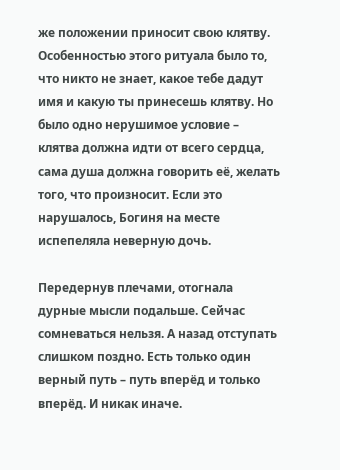же положении приносит свою клятву. Особенностью этого ритуала было то, что никто не знает, какое тебе дадут имя и какую ты принесешь клятву. Но было одно нерушимое условие – клятва должна идти от всего сердца, сама душа должна говорить её, желать того, что произносит. Если это нарушалось, Богиня на месте испепеляла неверную дочь.

Передернув плечами, отогнала дурные мысли подальше. Сейчас сомневаться нельзя. А назад отступать слишком поздно. Есть только один верный путь – путь вперёд и только вперёд. И никак иначе.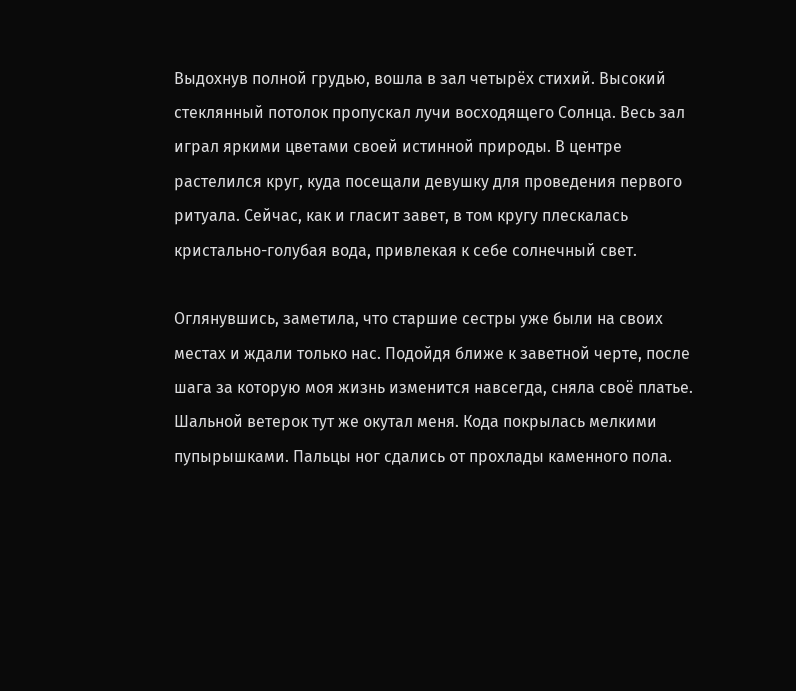Выдохнув полной грудью, вошла в зал четырёх стихий. Высокий стеклянный потолок пропускал лучи восходящего Солнца. Весь зал играл яркими цветами своей истинной природы. В центре растелился круг, куда посещали девушку для проведения первого ритуала. Сейчас, как и гласит завет, в том кругу плескалась кристально-голубая вода, привлекая к себе солнечный свет.

Оглянувшись, заметила, что старшие сестры уже были на своих местах и ждали только нас. Подойдя ближе к заветной черте, после шага за которую моя жизнь изменится навсегда, сняла своё платье. Шальной ветерок тут же окутал меня. Кода покрылась мелкими пупырышками. Пальцы ног сдались от прохлады каменного пола.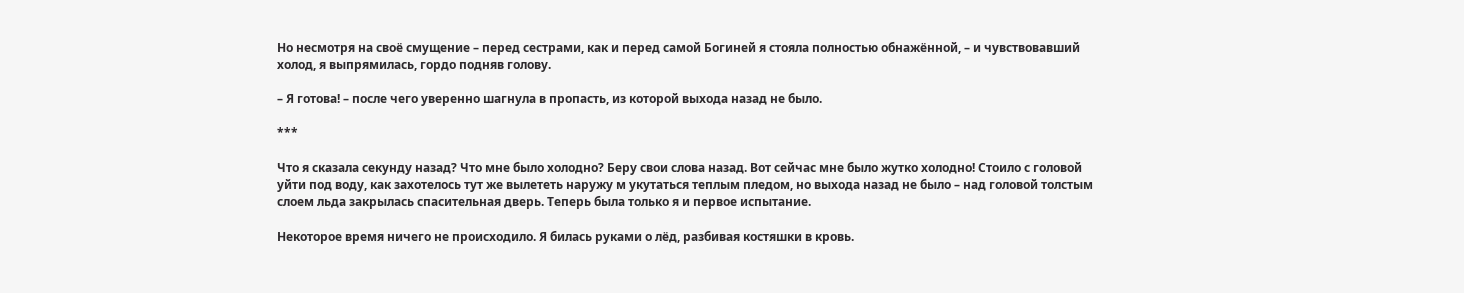Но несмотря на своё смущение – перед сестрами, как и перед самой Богиней я стояла полностью обнажённой, – и чувствовавший холод, я выпрямилась, гордо подняв голову.

– Я готова! – после чего уверенно шагнула в пропасть, из которой выхода назад не было.

***

Что я сказала секунду назад? Что мне было холодно? Беру свои слова назад. Вот сейчас мне было жутко холодно! Стоило с головой уйти под воду, как захотелось тут же вылететь наружу м укутаться теплым пледом, но выхода назад не было – над головой толстым слоем льда закрылась спасительная дверь. Теперь была только я и первое испытание.

Некоторое время ничего не происходило. Я билась руками о лёд, разбивая костяшки в кровь.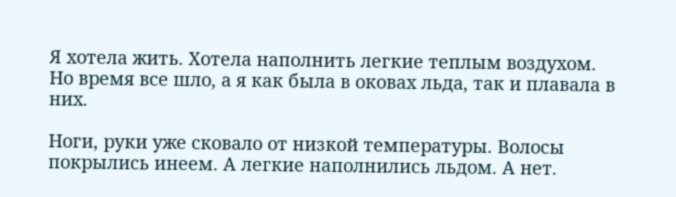Я хотела жить. Хотела наполнить легкие теплым воздухом. Но время все шло, а я как была в оковах льда, так и плавала в них.

Ноги, руки уже сковало от низкой температуры. Волосы покрылись инеем. А легкие наполнились льдом. А нет.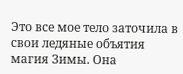Это все мое тело заточила в свои ледяные объятия магия Зимы. Она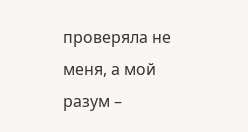проверяла не меня, а мой разум –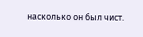насколько он был чист.